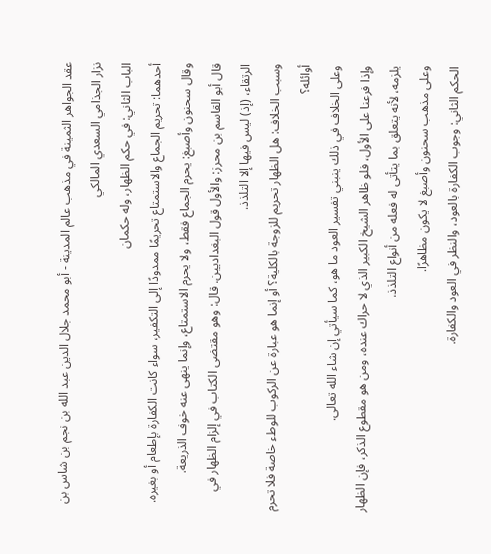عقد الجواهر الثمينة في مذهب عالم المدينة - أبو محمد جلال الدين عبد الله بن نجم بن شاس بن نزار الجذامي السعدي المالكي
الباب الثاني: في حكم الظهار، وله حكمان
أحدهما: تحريم الجماع والاستمتاع تحريمًا ممدودًا إلى التكفير، سواء كانت الكفارة بإطعام أو بغيره.
وقال سحنون وأصبغ: يحرم الجماع فقط، ولا يحرم الاستمتاع، وإنما ينهى عنه خوف الذريعة.
قال أبو القاسم بن محرز: والأول قول البغداديين. قال: وهو مقتضى الكتاب في إلزام الظهار في الرتقاء، (إذ) ليس فيها إلا التلذذ.
وسبب الخلاف: هل الظهار تحريم للزوجة بالكلية؟ أو إنما هو عبارة عن الركوب للوطء خاصة فلا تحرم أوائله؟
وعلى الخلاف في ذلك ينبني تفسير العود ما هو، كما سيأتي إن شاء الله تعالى.
وإذا فرعنا على الأول، فلو ظاهر الشيخ الكبير الذي لا حراك عنده، ومن هو مقطوع الذكر، فإن الظهار يلزمه، لأنه يتعلق بما يتأتى له فعله من أنواع التلذذ.
وعلى مذهب سحنون وأصبغ لا يكون مظاهرًا.
الحكم الثاني: وجوب الكفارة بالعود، والنظر في العود والكفارة.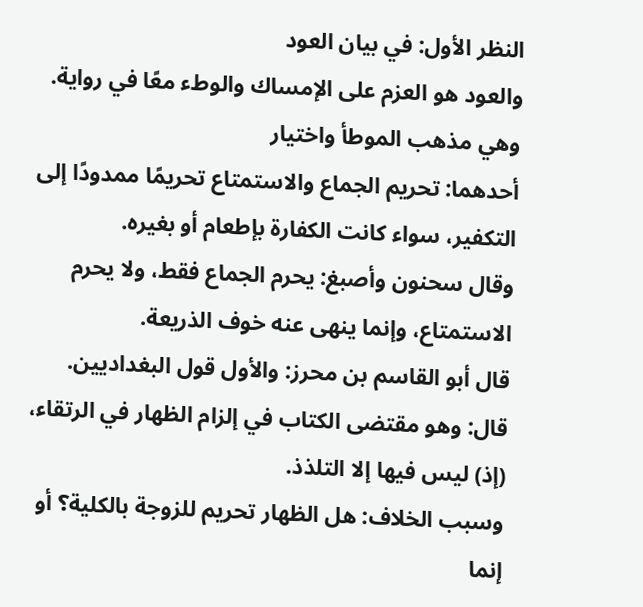النظر الأول: في بيان العود
والعود هو العزم على الإمساك والوطء معًا في رواية. وهي مذهب الموطأ واختيار
أحدهما: تحريم الجماع والاستمتاع تحريمًا ممدودًا إلى التكفير، سواء كانت الكفارة بإطعام أو بغيره.
وقال سحنون وأصبغ: يحرم الجماع فقط، ولا يحرم الاستمتاع، وإنما ينهى عنه خوف الذريعة.
قال أبو القاسم بن محرز: والأول قول البغداديين. قال: وهو مقتضى الكتاب في إلزام الظهار في الرتقاء، (إذ) ليس فيها إلا التلذذ.
وسبب الخلاف: هل الظهار تحريم للزوجة بالكلية؟ أو إنما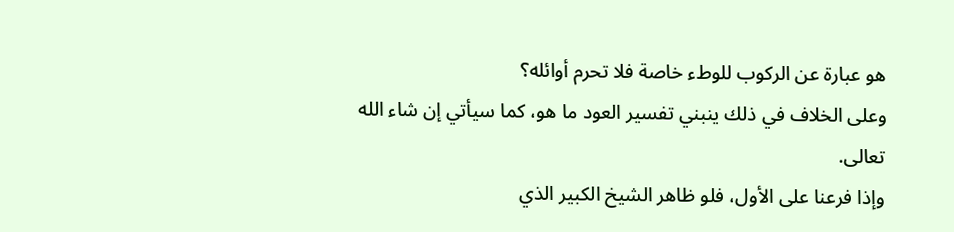هو عبارة عن الركوب للوطء خاصة فلا تحرم أوائله؟
وعلى الخلاف في ذلك ينبني تفسير العود ما هو، كما سيأتي إن شاء الله تعالى.
وإذا فرعنا على الأول، فلو ظاهر الشيخ الكبير الذي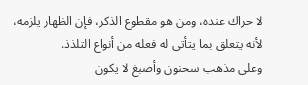لا حراك عنده، ومن هو مقطوع الذكر، فإن الظهار يلزمه، لأنه يتعلق بما يتأتى له فعله من أنواع التلذذ.
وعلى مذهب سحنون وأصبغ لا يكون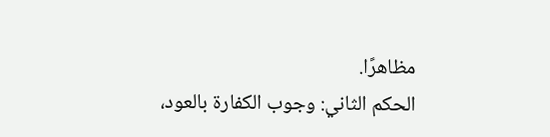مظاهرًا.
الحكم الثاني: وجوب الكفارة بالعود،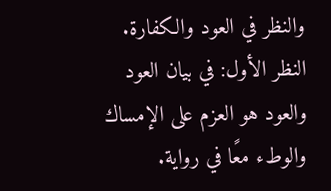والنظر في العود والكفارة.
النظر الأول: في بيان العود
والعود هو العزم على الإمساك والوطء معًا في رواية.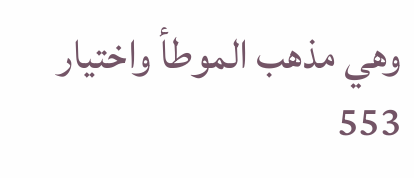وهي مذهب الموطأ واختيار
553